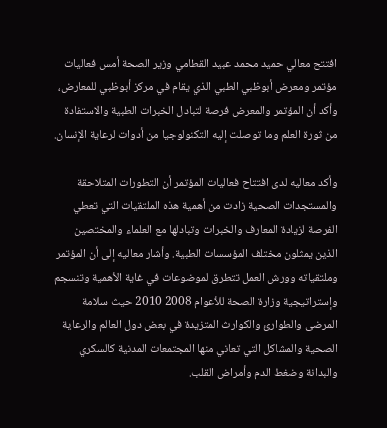افتتح معالي حميد محمد عبيد القطامي وزير الصحة أمس فعاليات مؤتمر ومعرض أبوظبي الطبي الذي يقام في مركز أبوظبي للمعارض، وأكد أن المؤتمر والمعرض فرصة لتبادل الخبرات الطبية والاستفادة من ثورة العلم وما توصلت إليه التكنولوجيا من أدوات لرعاية الإنسان.

وأكد معاليه لدى افتتاح فعاليات المؤتمر أن التطورات المتلاحقة والمستجدات الصحية زادت من أهمية هذه الملتقيات التي تعطي الفرصة لزيادة المعارف والخبرات وتبادلها مع العلماء والمختصين الذين يمثلون مختلف المؤسسات الطبية. وأشار معاليه إلى أن المؤتمر وملتقياته وورش العمل تتطرق لموضوعات في غاية الأهمية وتنسجم وإستراتيجية وزارة الصحة للأعوام 2008 2010 حيث سلامة المرضى والطوارئ والكوارث المتزيدة في بعض دول العالم والرعاية الصحية والمشاكل التي تعاني منها المجتمعات المدنية كالسكري والبدانة وضغط الدم وأمراض القلب.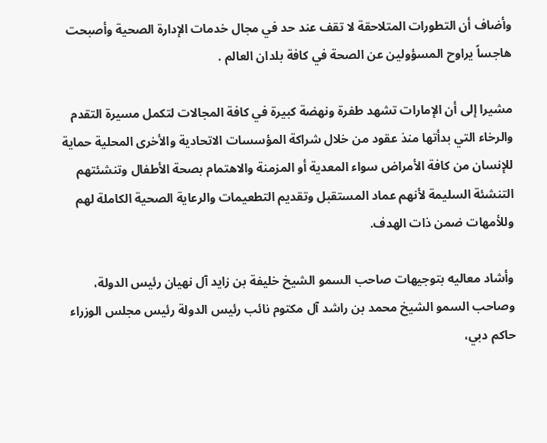وأضاف أن التطورات المتلاحقة لا تقف عند حد في مجال خدمات الإدارة الصحية وأصبحت هاجساً يراوح المسؤولين عن الصحة في كافة بلدان العالم .

مشيرا إلى أن الإمارات تشهد طفرة ونهضة كبيرة في كافة المجالات لتكمل مسيرة التقدم والرخاء التي بدأتها منذ عقود من خلال شراكة المؤسسات الاتحادية والأخرى المحلية حماية للإنسان من كافة الأمراض سواء المعدية أو المزمنة والاهتمام بصحة الأطفال وتنشئتهم التنشئة السليمة لأنهم عماد المستقبل وتقديم التطعيمات والرعاية الصحية الكاملة لهم وللأمهات ضمن ذات الهدف.

وأشاد معاليه بتوجيهات صاحب السمو الشيخ خليفة بن زايد آل نهيان رئيس الدولة، وصاحب السمو الشيخ محمد بن راشد آل مكتوم نائب رئيس الدولة رئيس مجلس الوزراء حاكم دبي،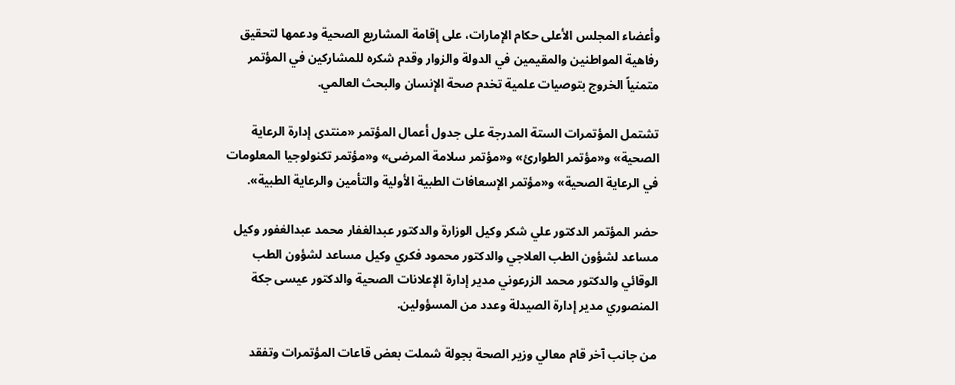وأعضاء المجلس الأعلى حكام الإمارات، على إقامة المشاريع الصحية ودعمها لتحقيق رفاهية المواطنين والمقيمين في الدولة والزوار وقدم شكره للمشاركين في المؤتمر متمنياً الخروج بتوصيات علمية تخدم صحة الإنسان والبحث العالمي.

تشتمل المؤتمرات الستة المدرجة على جدول أعمال المؤتمر «منتدى إدارة الرعاية الصحية» و«مؤتمر الطوارئ» و«مؤتمر سلامة المرضى» و«مؤتمر تكنولوجيا المعلومات في الرعاية الصحية» و«مؤتمر الإسعافات الطبية الأولية والتأمين والرعاية الطبية».

حضر المؤتمر الدكتور علي شكر وكيل الوزارة والدكتور عبدالغفار محمد عبدالغفور وكيل مساعد لشؤون الطب العلاجي والدكتور محمود فكري وكيل مساعد لشؤون الطب الوقائي والدكتور محمد الزرعوني مدير إدارة الإعلانات الصحية والدكتور عيسى جكة المنصوري مدير إدارة الصيدلة وعدد من المسؤولين.

من جانب آخر قام معالي وزير الصحة بجولة شملت بعض قاعات المؤتمرات وتفقد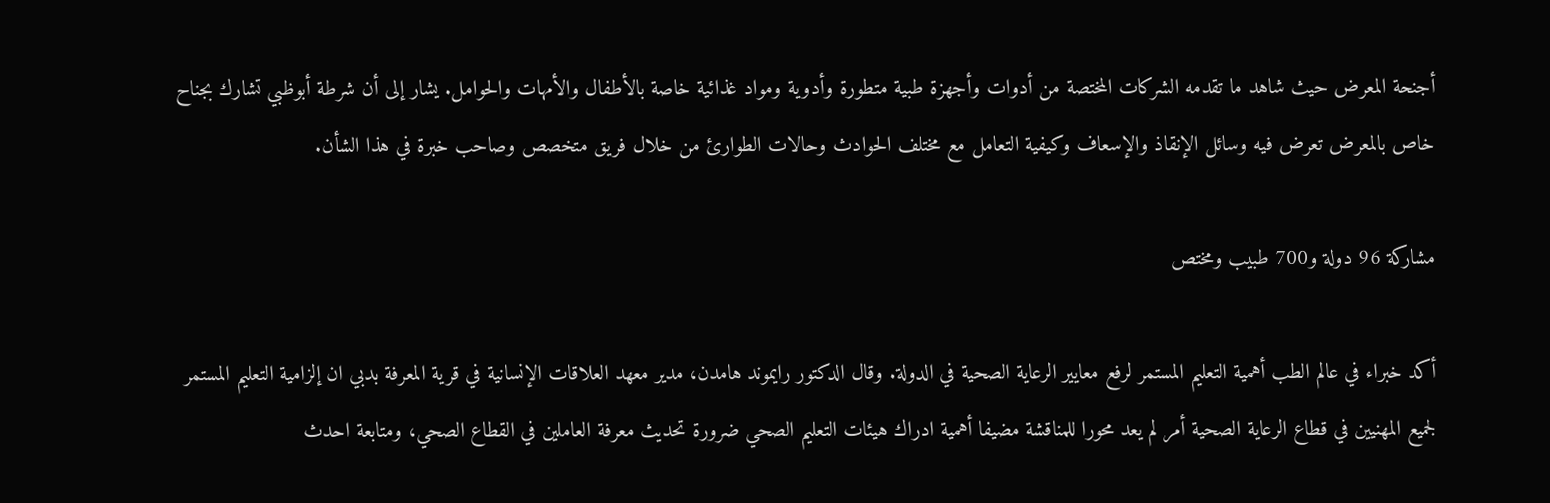أجنحة المعرض حيث شاهد ما تقدمه الشركات المختصة من أدوات وأجهزة طبية متطورة وأدوية ومواد غذائية خاصة بالأطفال والأمهات والحوامل. يشار إلى أن شرطة أبوظبي تشارك بجناح خاص بالمعرض تعرض فيه وسائل الإنقاذ والإسعاف وكيفية التعامل مع مختلف الحوادث وحالات الطوارئ من خلال فريق متخصص وصاحب خبرة في هذا الشأن.

مشاركة 96 دولة و700 طبيب ومختص

أكد خبراء في عالم الطب أهمية التعليم المستمر لرفع معايير الرعاية الصحية في الدولة. وقال الدكتور رايموند هامدن، مدير معهد العلاقات الإنسانية في قرية المعرفة بدبي ان إلزامية التعليم المستمر لجميع المهنيين في قطاع الرعاية الصحية أمر لم يعد محورا للمناقشة مضيفا أهمية ادراك هيئات التعليم الصحي ضرورة تحديث معرفة العاملين في القطاع الصحي، ومتابعة احدث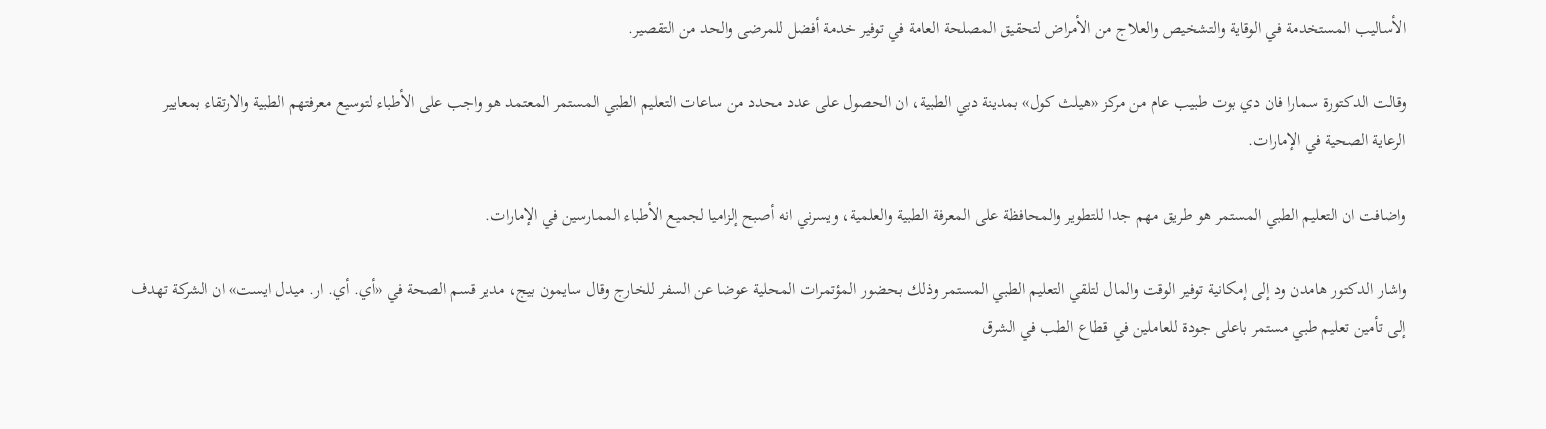الأساليب المستخدمة في الوقاية والتشخيص والعلاج من الأمراض لتحقيق المصلحة العامة في توفير خدمة أفضل للمرضى والحد من التقصير.

وقالت الدكتورة سمارا فان دي بوت طبيب عام من مركز «هيلث كول» بمدينة دبي الطبية، ان الحصول على عدد محدد من ساعات التعليم الطبي المستمر المعتمد هو واجب على الأطباء لتوسيع معرفتهم الطبية والارتقاء بمعايير الرعاية الصحية في الإمارات.

واضافت ان التعليم الطبي المستمر هو طريق مهم جدا للتطوير والمحافظة على المعرفة الطبية والعلمية، ويسرني انه أصبح إلزاميا لجميع الأطباء الممارسين في الإمارات.

واشار الدكتور هامدن ود إلى إمكانية توفير الوقت والمال لتلقي التعليم الطبي المستمر وذلك بحضور المؤتمرات المحلية عوضا عن السفر للخارج وقال سايمون بيج، مدير قسم الصحة في «أي. أي. ار. ميدل ايست» ان الشركة تهدف إلى تأمين تعليم طبي مستمر باعلى جودة للعاملين في قطاع الطب في الشرق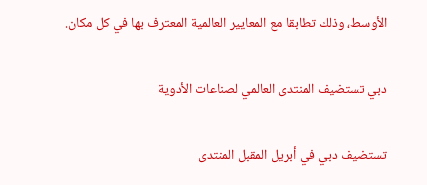الأوسط، وذلك تطابقا مع المعايير العالمية المعترف بها في كل مكان.

دبي تستضيف المنتدى العالمي لصناعات الأدوية

تستضيف دبي في أبريل المقبل المنتدى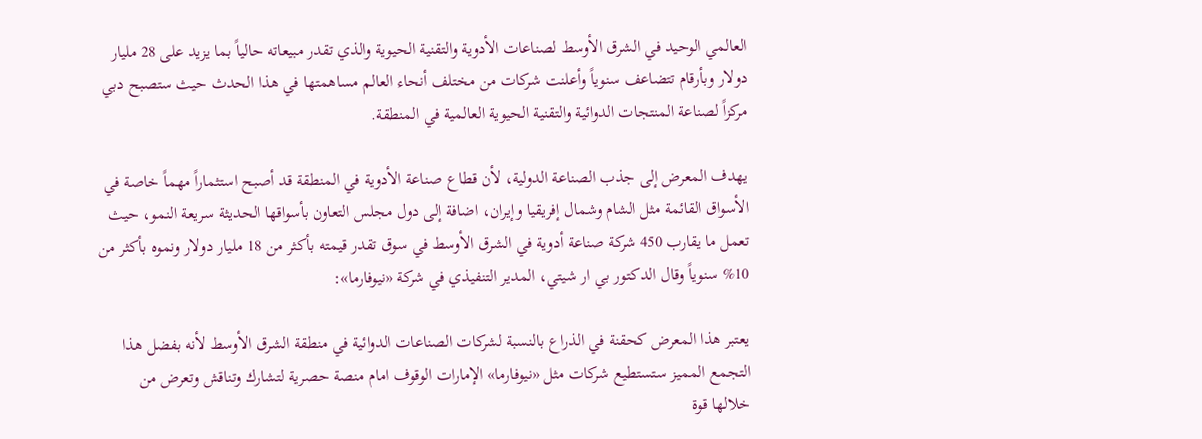العالمي الوحيد في الشرق الأوسط لصناعات الأدوية والتقنية الحيوية والذي تقدر مبيعاته حالياً بما يزيد على 28 مليار دولار وبأرقام تتضاعف سنوياً وأعلنت شركات من مختلف أنحاء العالم مساهمتها في هذا الحدث حيث ستصبح دبي مركزاً لصناعة المنتجات الدوائية والتقنية الحيوية العالمية في المنطقة.

يهدف المعرض إلى جذب الصناعة الدولية، لأن قطاع صناعة الأدوية في المنطقة قد أصبح استثماراً مهماً خاصة في الأسواق القائمة مثل الشام وشمال إفريقيا وإيران، اضافة إلى دول مجلس التعاون بأسواقها الحديثة سريعة النمو، حيث تعمل ما يقارب 450 شركة صناعة أدوية في الشرق الأوسط في سوق تقدر قيمته بأكثر من 18 مليار دولار ونموه بأكثر من 10% سنوياً وقال الدكتور بي ار شيتي، المدير التنفيذي في شركة «نيوفارما»:

يعتبر هذا المعرض كحقنة في الذراع بالنسبة لشركات الصناعات الدوائية في منطقة الشرق الأوسط لأنه بفضل هذا التجمع المميز ستستطيع شركات مثل «نيوفارما» الإمارات الوقوف امام منصة حصرية لتشارك وتناقش وتعرض من خلالها قوة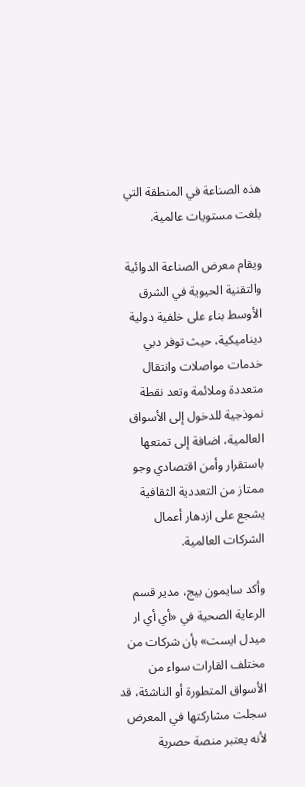هذه الصناعة في المنطقة التي بلغت مستويات عالمية.

ويقام معرض الصناعة الدوائية والتقنية الحيوية في الشرق الأوسط بناء على خلفية دولية ديناميكية، حيث توفر دبي خدمات مواصلات وانتقال متعددة وملائمة وتعد نقطة نموذجية للدخول إلى الأسواق العالمية، اضافة إلى تمتعها باستقرار وأمن اقتصادي وجو ممتاز من التعددية الثقافية يشجع على ازدهار أعمال الشركات العالمية.

وأكد سايمون بيج، مدير قسم الرعاية الصحية في «أي أي ار ميدل ايست» بأن شركات من مختلف القارات سواء من الأسواق المتطورة أو الناشئة، قد سجلت مشاركتها في المعرض لأنه يعتبر منصة حصرية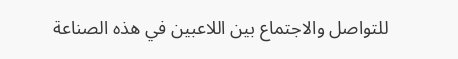للتواصل والاجتماع بين اللاعبين في هذه الصناعة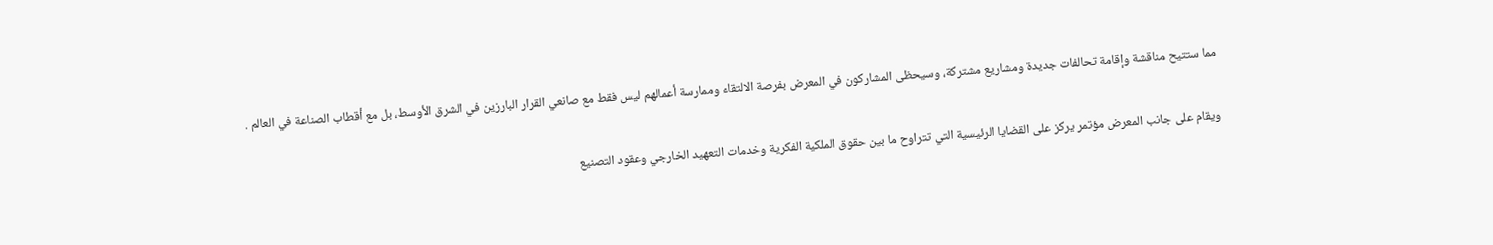مما ستتيح مناقشة وإقامة تحالفات جديدة ومشاريع مشتركة، وسيحظى المشاركون في المعرض بفرصة الالتقاء وممارسة أعمالهم ليس فقط مع صانعي القرار البارزين في الشرق الأوسط، بل مع أقطاب الصناعة في العالم .

ويقام على جانب المعرض مؤتمر يركز على القضايا الرئيسية التي تتراوح ما بين حقوق الملكية الفكرية وخدمات التعهيد الخارجي وعقود التصنيع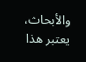والأبحاث، يعتبر هذا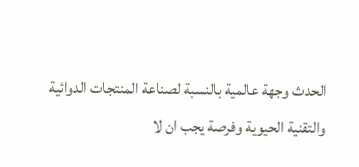الحدث وجهة عالمية بالنسبة لصناعة المنتجات الدوائية والتقنية الحيوية وفرصة يجب ان لا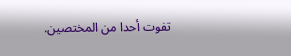تفوت أحدا من المختصين.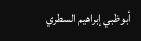أبوظبي إبراهيم السطري